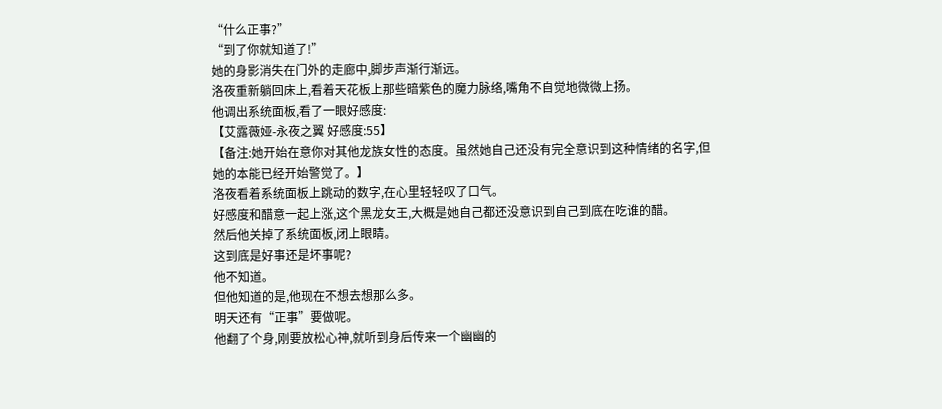“什么正事?”
“到了你就知道了!”
她的身影消失在门外的走廊中,脚步声渐行渐远。
洛夜重新躺回床上,看着天花板上那些暗紫色的魔力脉络,嘴角不自觉地微微上扬。
他调出系统面板,看了一眼好感度:
【艾露薇娅-永夜之翼 好感度:55】
【备注:她开始在意你对其他龙族女性的态度。虽然她自己还没有完全意识到这种情绪的名字,但她的本能已经开始警觉了。】
洛夜看着系统面板上跳动的数字,在心里轻轻叹了口气。
好感度和醋意一起上涨,这个黑龙女王,大概是她自己都还没意识到自己到底在吃谁的醋。
然后他关掉了系统面板,闭上眼睛。
这到底是好事还是坏事呢?
他不知道。
但他知道的是,他现在不想去想那么多。
明天还有“正事”要做呢。
他翻了个身,刚要放松心神,就听到身后传来一个幽幽的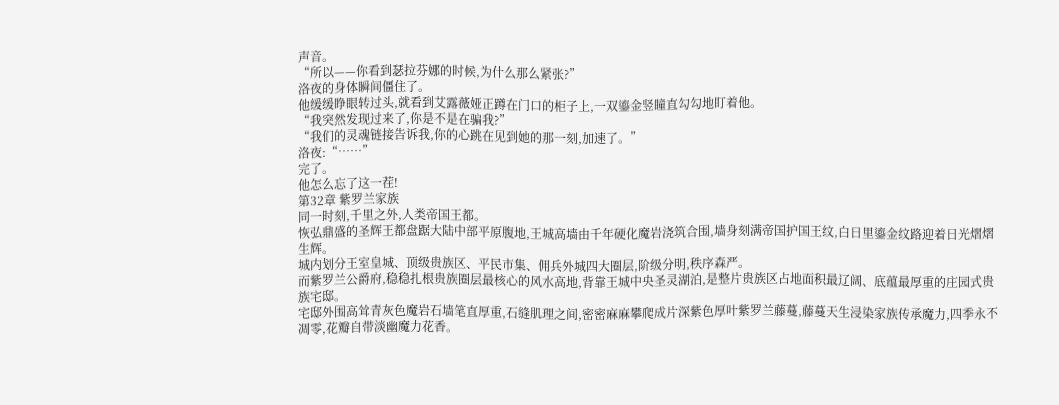声音。
“所以——你看到瑟拉芬娜的时候,为什么那么紧张?”
洛夜的身体瞬间僵住了。
他缓缓睁眼转过头,就看到艾露薇娅正蹲在门口的柜子上,一双鎏金竖瞳直勾勾地盯着他。
“我突然发现过来了,你是不是在骗我?”
“我们的灵魂链接告诉我,你的心跳在见到她的那一刻,加速了。”
洛夜:“……”
完了。
他怎么忘了这一茬!
第32章 紫罗兰家族
同一时刻,千里之外,人类帝国王都。
恢弘鼎盛的圣辉王都盘踞大陆中部平原腹地,王城高墙由千年硬化魔岩浇筑合围,墙身刻满帝国护国王纹,白日里鎏金纹路迎着日光熠熠生辉。
城内划分王室皇城、顶级贵族区、平民市集、佣兵外城四大圈层,阶级分明,秩序森严。
而紫罗兰公爵府,稳稳扎根贵族圈层最核心的风水高地,背靠王城中央圣灵湖泊,是整片贵族区占地面积最辽阔、底蕴最厚重的庄园式贵族宅邸。
宅邸外围高耸青灰色魔岩石墙笔直厚重,石缝肌理之间,密密麻麻攀爬成片深紫色厚叶紫罗兰藤蔓,藤蔓天生浸染家族传承魔力,四季永不凋零,花瓣自带淡幽魔力花香。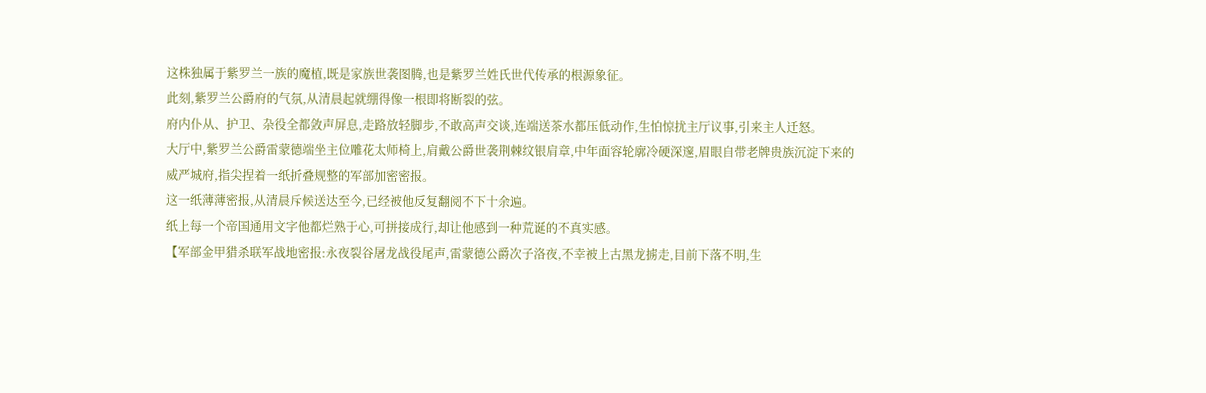这株独属于紫罗兰一族的魔植,既是家族世袭图腾,也是紫罗兰姓氏世代传承的根源象征。
此刻,紫罗兰公爵府的气氛,从清晨起就绷得像一根即将断裂的弦。
府内仆从、护卫、杂役全都敛声屏息,走路放轻脚步,不敢高声交谈,连端送茶水都压低动作,生怕惊扰主厅议事,引来主人迁怒。
大厅中,紫罗兰公爵雷蒙德端坐主位雕花太师椅上,肩戴公爵世袭荆棘纹银肩章,中年面容轮廓冷硬深邃,眉眼自带老牌贵族沉淀下来的威严城府,指尖捏着一纸折叠规整的军部加密密报。
这一纸薄薄密报,从清晨斥候送达至今,已经被他反复翻阅不下十余遍。
纸上每一个帝国通用文字他都烂熟于心,可拼接成行,却让他感到一种荒诞的不真实感。
【军部金甲猎杀联军战地密报:永夜裂谷屠龙战役尾声,雷蒙德公爵次子洛夜,不幸被上古黑龙掳走,目前下落不明,生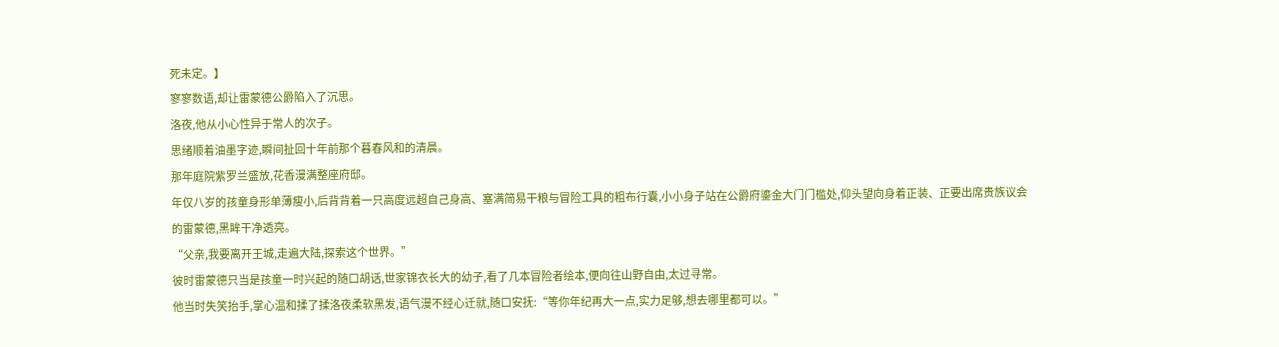死未定。】
寥寥数语,却让雷蒙德公爵陷入了沉思。
洛夜,他从小心性异于常人的次子。
思绪顺着油墨字迹,瞬间扯回十年前那个暮春风和的清晨。
那年庭院紫罗兰盛放,花香漫满整座府邸。
年仅八岁的孩童身形单薄瘦小,后背背着一只高度远超自己身高、塞满简易干粮与冒险工具的粗布行囊,小小身子站在公爵府鎏金大门门槛处,仰头望向身着正装、正要出席贵族议会的雷蒙德,黑眸干净透亮。
“父亲,我要离开王城,走遍大陆,探索这个世界。”
彼时雷蒙德只当是孩童一时兴起的随口胡话,世家锦衣长大的幼子,看了几本冒险者绘本,便向往山野自由,太过寻常。
他当时失笑抬手,掌心温和揉了揉洛夜柔软黑发,语气漫不经心迁就,随口安抚:“等你年纪再大一点,实力足够,想去哪里都可以。”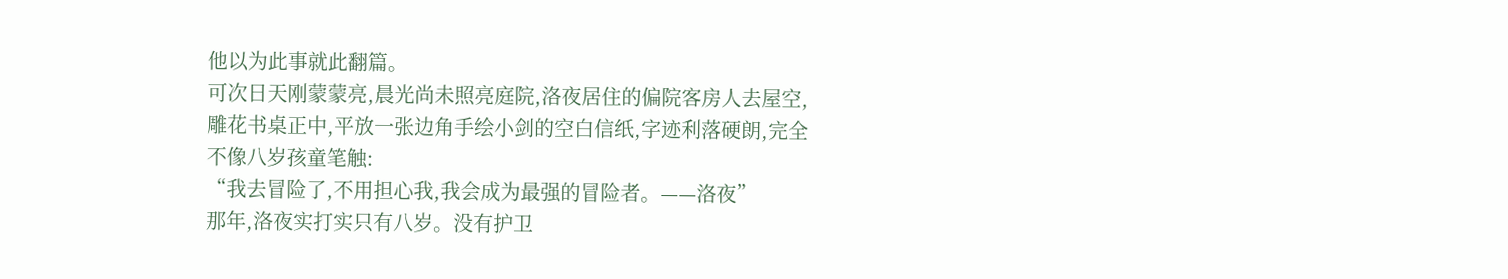他以为此事就此翻篇。
可次日天刚蒙蒙亮,晨光尚未照亮庭院,洛夜居住的偏院客房人去屋空,雕花书桌正中,平放一张边角手绘小剑的空白信纸,字迹利落硬朗,完全不像八岁孩童笔触:
“我去冒险了,不用担心我,我会成为最强的冒险者。——洛夜”
那年,洛夜实打实只有八岁。没有护卫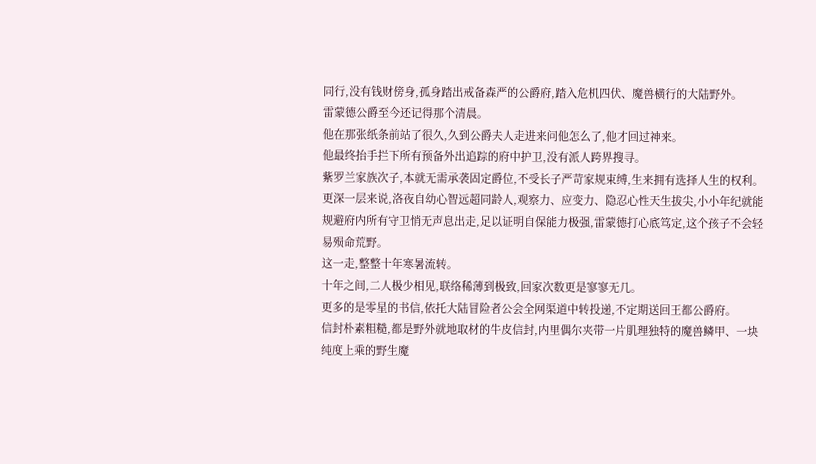同行,没有钱财傍身,孤身踏出戒备森严的公爵府,踏入危机四伏、魔兽横行的大陆野外。
雷蒙德公爵至今还记得那个清晨。
他在那张纸条前站了很久,久到公爵夫人走进来问他怎么了,他才回过神来。
他最终抬手拦下所有预备外出追踪的府中护卫,没有派人跨界搜寻。
紫罗兰家族次子,本就无需承袭固定爵位,不受长子严苛家规束缚,生来拥有选择人生的权利。
更深一层来说,洛夜自幼心智远超同龄人,观察力、应变力、隐忍心性天生拔尖,小小年纪就能规避府内所有守卫悄无声息出走,足以证明自保能力极强,雷蒙德打心底笃定,这个孩子不会轻易殒命荒野。
这一走,整整十年寒暑流转。
十年之间,二人极少相见,联络稀薄到极致,回家次数更是寥寥无几。
更多的是零星的书信,依托大陆冒险者公会全网渠道中转投递,不定期送回王都公爵府。
信封朴素粗糙,都是野外就地取材的牛皮信封,内里偶尔夹带一片肌理独特的魔兽鳞甲、一块纯度上乘的野生魔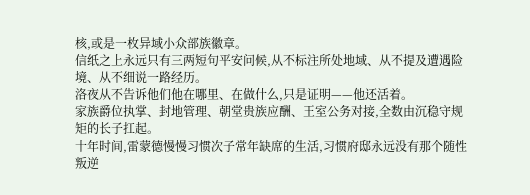核,或是一枚异域小众部族徽章。
信纸之上永远只有三两短句平安问候,从不标注所处地域、从不提及遭遇险境、从不细说一路经历。
洛夜从不告诉他们他在哪里、在做什么,只是证明——他还活着。
家族爵位执掌、封地管理、朝堂贵族应酬、王室公务对接,全数由沉稳守规矩的长子扛起。
十年时间,雷蒙德慢慢习惯次子常年缺席的生活,习惯府邸永远没有那个随性叛逆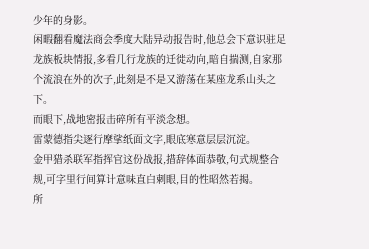少年的身影。
闲暇翻看魔法商会季度大陆异动报告时,他总会下意识驻足龙族板块情报,多看几行龙族的迁徙动向,暗自揣测,自家那个流浪在外的次子,此刻是不是又游荡在某座龙系山头之下。
而眼下,战地密报击碎所有平淡念想。
雷蒙德指尖逐行摩挲纸面文字,眼底寒意层层沉淀。
金甲猎杀联军指挥官这份战报,措辞体面恭敬,句式规整合规,可字里行间算计意味直白刺眼,目的性昭然若揭。
所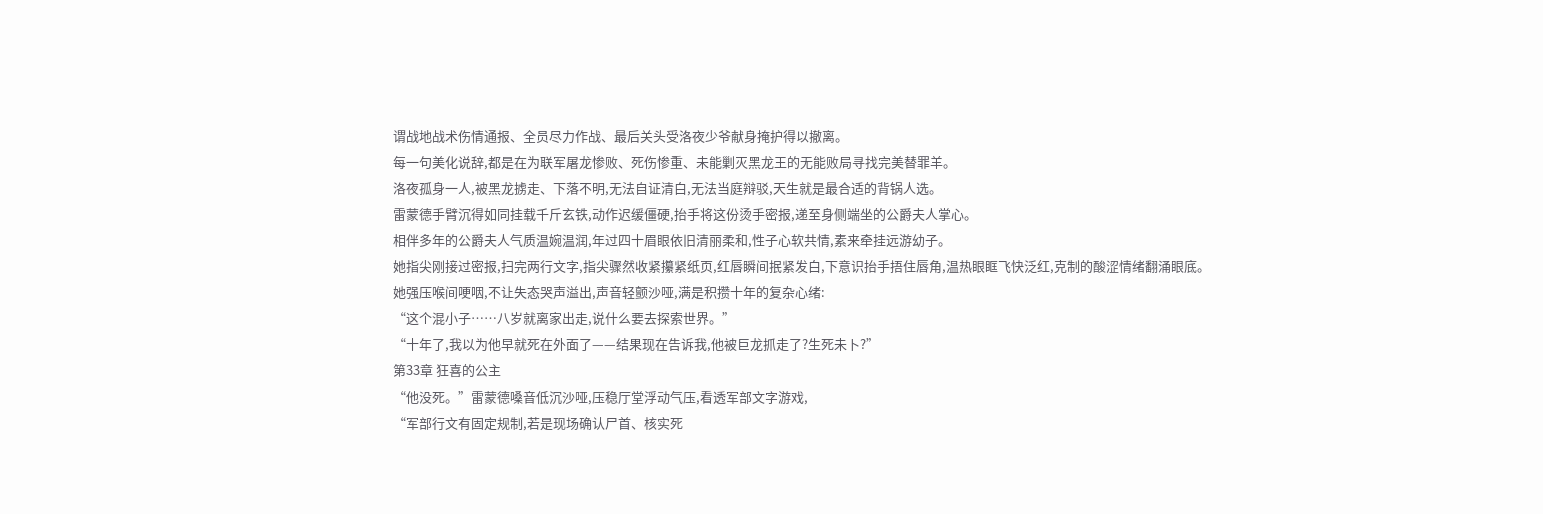谓战地战术伤情通报、全员尽力作战、最后关头受洛夜少爷献身掩护得以撤离。
每一句美化说辞,都是在为联军屠龙惨败、死伤惨重、未能剿灭黑龙王的无能败局寻找完美替罪羊。
洛夜孤身一人,被黑龙掳走、下落不明,无法自证清白,无法当庭辩驳,天生就是最合适的背锅人选。
雷蒙德手臂沉得如同挂载千斤玄铁,动作迟缓僵硬,抬手将这份烫手密报,递至身侧端坐的公爵夫人掌心。
相伴多年的公爵夫人气质温婉温润,年过四十眉眼依旧清丽柔和,性子心软共情,素来牵挂远游幼子。
她指尖刚接过密报,扫完两行文字,指尖骤然收紧攥紧纸页,红唇瞬间抿紧发白,下意识抬手捂住唇角,温热眼眶飞快泛红,克制的酸涩情绪翻涌眼底。
她强压喉间哽咽,不让失态哭声溢出,声音轻颤沙哑,满是积攒十年的复杂心绪:
“这个混小子……八岁就离家出走,说什么要去探索世界。”
“十年了,我以为他早就死在外面了——结果现在告诉我,他被巨龙抓走了?生死未卜?”
第33章 狂喜的公主
“他没死。”雷蒙德嗓音低沉沙哑,压稳厅堂浮动气压,看透军部文字游戏,
“军部行文有固定规制,若是现场确认尸首、核实死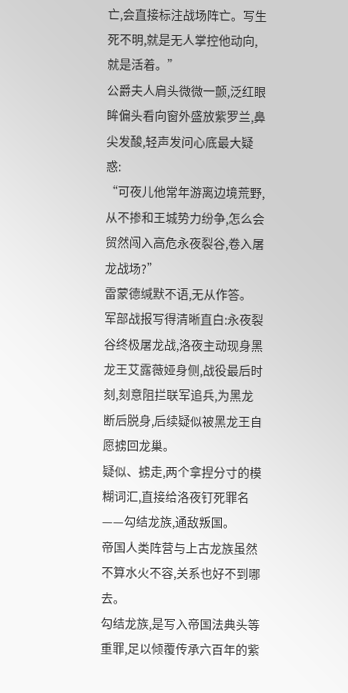亡,会直接标注战场阵亡。写生死不明,就是无人掌控他动向,就是活着。”
公爵夫人肩头微微一颤,泛红眼眸偏头看向窗外盛放紫罗兰,鼻尖发酸,轻声发问心底最大疑惑:
“可夜儿他常年游离边境荒野,从不掺和王城势力纷争,怎么会贸然闯入高危永夜裂谷,卷入屠龙战场?”
雷蒙德缄默不语,无从作答。
军部战报写得清晰直白:永夜裂谷终极屠龙战,洛夜主动现身黑龙王艾露薇娅身侧,战役最后时刻,刻意阻拦联军追兵,为黑龙断后脱身,后续疑似被黑龙王自愿掳回龙巢。
疑似、掳走,两个拿捏分寸的模糊词汇,直接给洛夜钉死罪名——勾结龙族,通敌叛国。
帝国人类阵营与上古龙族虽然不算水火不容,关系也好不到哪去。
勾结龙族,是写入帝国法典头等重罪,足以倾覆传承六百年的紫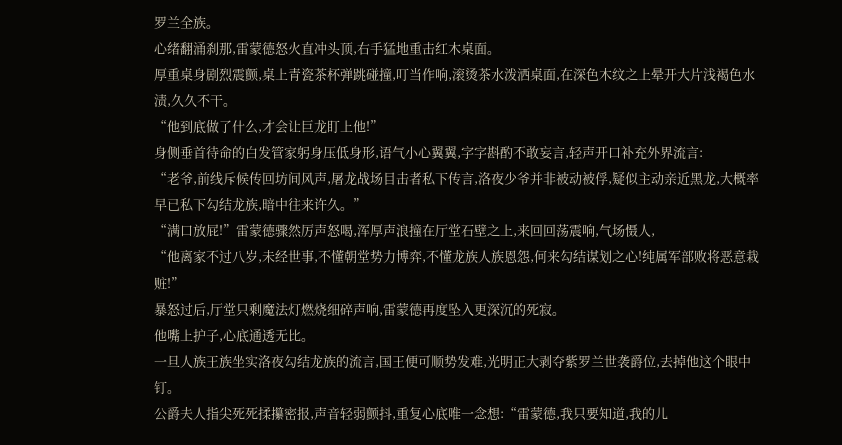罗兰全族。
心绪翻涌刹那,雷蒙德怒火直冲头顶,右手猛地重击红木桌面。
厚重桌身剧烈震颤,桌上青瓷茶杯弹跳碰撞,叮当作响,滚烫茶水泼洒桌面,在深色木纹之上晕开大片浅褐色水渍,久久不干。
“他到底做了什么,才会让巨龙盯上他!”
身侧垂首待命的白发管家躬身压低身形,语气小心翼翼,字字斟酌不敢妄言,轻声开口补充外界流言:
“老爷,前线斥候传回坊间风声,屠龙战场目击者私下传言,洛夜少爷并非被动被俘,疑似主动亲近黑龙,大概率早已私下勾结龙族,暗中往来许久。”
“满口放屁!”雷蒙德骤然厉声怒喝,浑厚声浪撞在厅堂石壁之上,来回回荡震响,气场慑人,
“他离家不过八岁,未经世事,不懂朝堂势力博弈,不懂龙族人族恩怨,何来勾结谋划之心!纯属军部败将恶意栽赃!”
暴怒过后,厅堂只剩魔法灯燃烧细碎声响,雷蒙德再度坠入更深沉的死寂。
他嘴上护子,心底通透无比。
一旦人族王族坐实洛夜勾结龙族的流言,国王便可顺势发难,光明正大剥夺紫罗兰世袭爵位,去掉他这个眼中钉。
公爵夫人指尖死死揉攥密报,声音轻弱颤抖,重复心底唯一念想:“雷蒙德,我只要知道,我的儿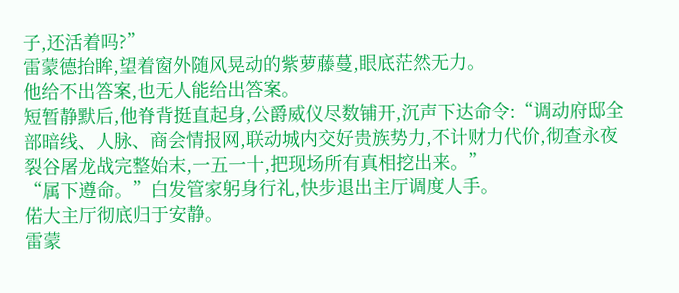子,还活着吗?”
雷蒙德抬眸,望着窗外随风晃动的紫萝藤蔓,眼底茫然无力。
他给不出答案,也无人能给出答案。
短暂静默后,他脊背挺直起身,公爵威仪尽数铺开,沉声下达命令:“调动府邸全部暗线、人脉、商会情报网,联动城内交好贵族势力,不计财力代价,彻查永夜裂谷屠龙战完整始末,一五一十,把现场所有真相挖出来。”
“属下遵命。”白发管家躬身行礼,快步退出主厅调度人手。
偌大主厅彻底归于安静。
雷蒙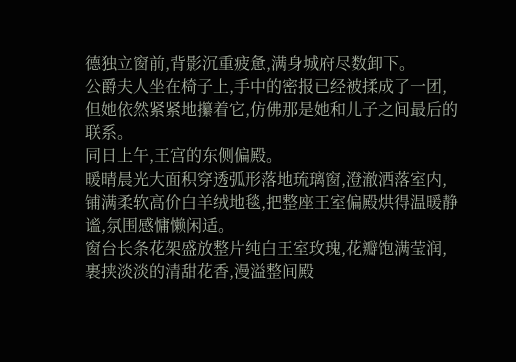德独立窗前,背影沉重疲惫,满身城府尽数卸下。
公爵夫人坐在椅子上,手中的密报已经被揉成了一团,但她依然紧紧地攥着它,仿佛那是她和儿子之间最后的联系。
同日上午,王宫的东侧偏殿。
暖晴晨光大面积穿透弧形落地琉璃窗,澄澈洒落室内,铺满柔软高价白羊绒地毯,把整座王室偏殿烘得温暖静谧,氛围感慵懒闲适。
窗台长条花架盛放整片纯白王室玫瑰,花瓣饱满莹润,裹挟淡淡的清甜花香,漫溢整间殿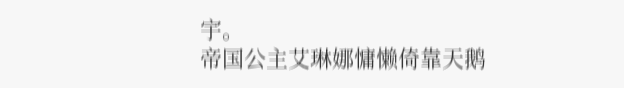宇。
帝国公主艾琳娜慵懒倚靠天鹅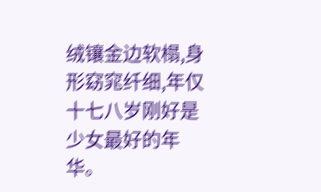绒镶金边软榻,身形窈窕纤细,年仅十七八岁刚好是少女最好的年华。